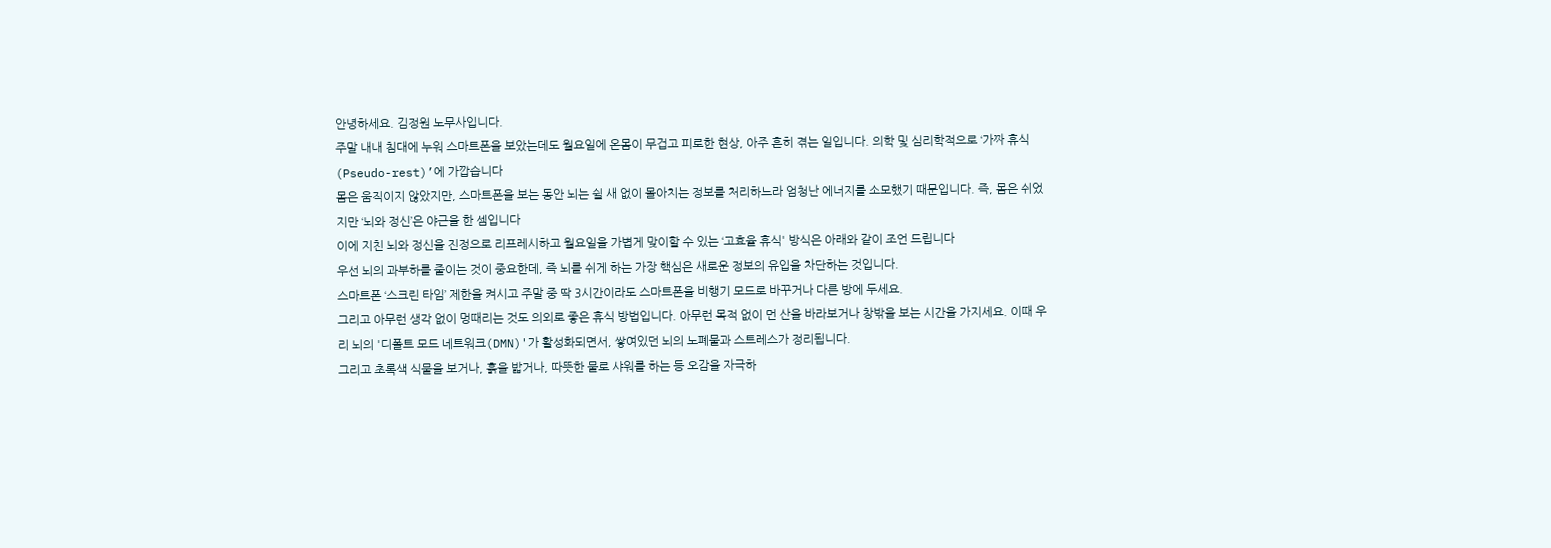안녕하세요. 김정원 노무사입니다.
주말 내내 침대에 누워 스마트폰을 보았는데도 월요일에 온몸이 무겁고 피로한 현상, 아주 흔히 겪는 일입니다. 의학 및 심리학적으로 ‘가짜 휴식(Pseudo-rest)’에 가깝습니다
몸은 움직이지 않았지만, 스마트폰을 보는 동안 뇌는 쉴 새 없이 몰아치는 정보를 처리하느라 엄청난 에너지를 소모했기 때문입니다. 즉, 몸은 쉬었지만 ‘뇌와 정신’은 야근을 한 셈입니다
이에 지친 뇌와 정신을 진정으로 리프레시하고 월요일을 가볍게 맞이할 수 있는 ‘고효율 휴식' 방식은 아래와 같이 조언 드립니다
우선 뇌의 과부하를 줄이는 것이 중요한데, 즉 뇌를 쉬게 하는 가장 핵심은 새로운 정보의 유입을 차단하는 것입니다.
스마트폰 ‘스크린 타임’ 제한을 켜시고 주말 중 딱 3시간이라도 스마트폰을 비행기 모드로 바꾸거나 다른 방에 두세요.
그리고 아무런 생각 없이 멍때리는 것도 의외로 좋은 휴식 방법입니다. 아무런 목적 없이 먼 산을 바라보거나 창밖을 보는 시간을 가지세요. 이때 우리 뇌의 '디폴트 모드 네트워크(DMN)'가 활성화되면서, 쌓여있던 뇌의 노폐물과 스트레스가 정리됩니다.
그리고 초록색 식물을 보거나, 흙을 밟거나, 따뜻한 물로 샤워를 하는 등 오감을 자극하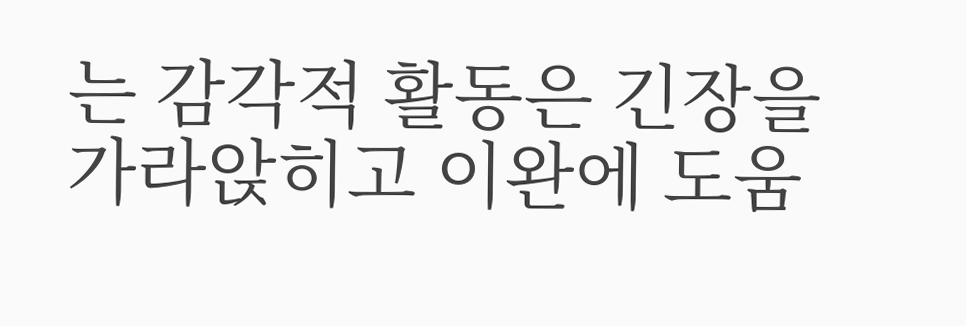는 감각적 활동은 긴장을 가라앉히고 이완에 도움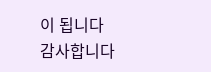이 됩니다
감사합니다